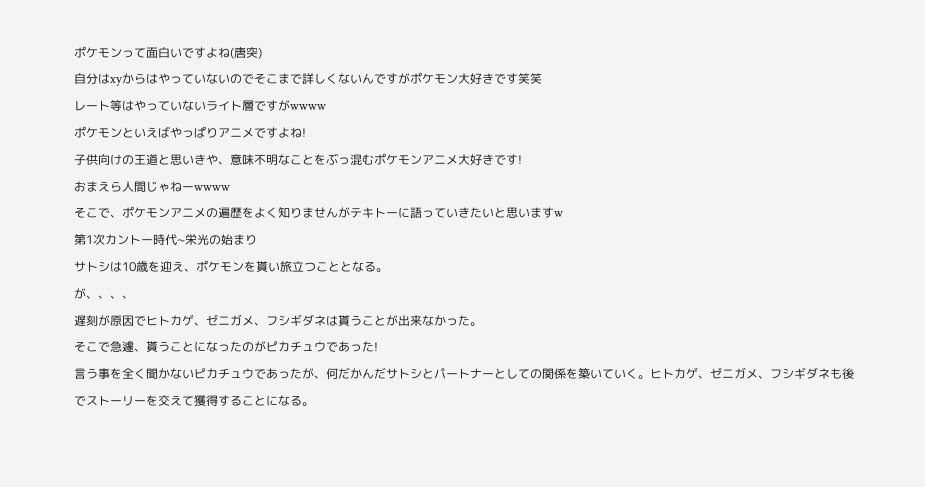ポケモンって面白いですよね(唐突)
自分はxyからはやっていないのでそこまで詳しくないんですがポケモン大好きです笑笑
レート等はやっていないライト層ですがwwww
ポケモンといえばやっぱりアニメですよね!
子供向けの王道と思いきや、意味不明なことをぶっ混むポケモンアニメ大好きです!
おまえら人間じゃねーwwww
そこで、ポケモンアニメの遍歴をよく知りませんがテキトーに語っていきたいと思いますw
第1次カントー時代~栄光の始まり
サトシは10歳を迎え、ポケモンを貰い旅立つこととなる。
が、、、、
遅刻が原因でヒトカゲ、ゼニガメ、フシギダネは貰うことが出来なかった。
そこで急遽、貰うことになったのがピカチュウであった!
言う事を全く聞かないピカチュウであったが、何だかんだサトシとパートナーとしての関係を築いていく。ヒトカゲ、ゼニガメ、フシギダネも後でストーリーを交えて獲得することになる。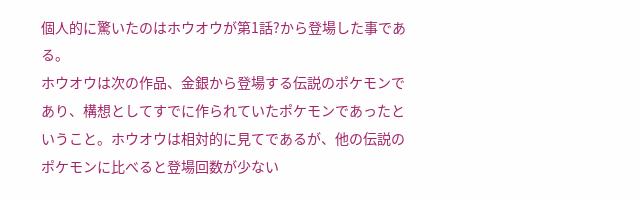個人的に驚いたのはホウオウが第1話?から登場した事である。
ホウオウは次の作品、金銀から登場する伝説のポケモンであり、構想としてすでに作られていたポケモンであったということ。ホウオウは相対的に見てであるが、他の伝説のポケモンに比べると登場回数が少ない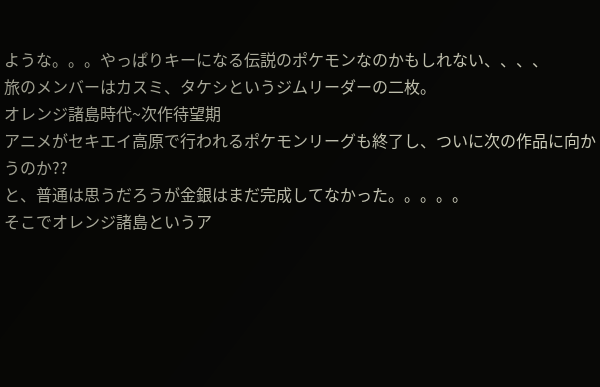ような。。。やっぱりキーになる伝説のポケモンなのかもしれない、、、、
旅のメンバーはカスミ、タケシというジムリーダーの二枚。
オレンジ諸島時代~次作待望期
アニメがセキエイ高原で行われるポケモンリーグも終了し、ついに次の作品に向かうのか??
と、普通は思うだろうが金銀はまだ完成してなかった。。。。。
そこでオレンジ諸島というア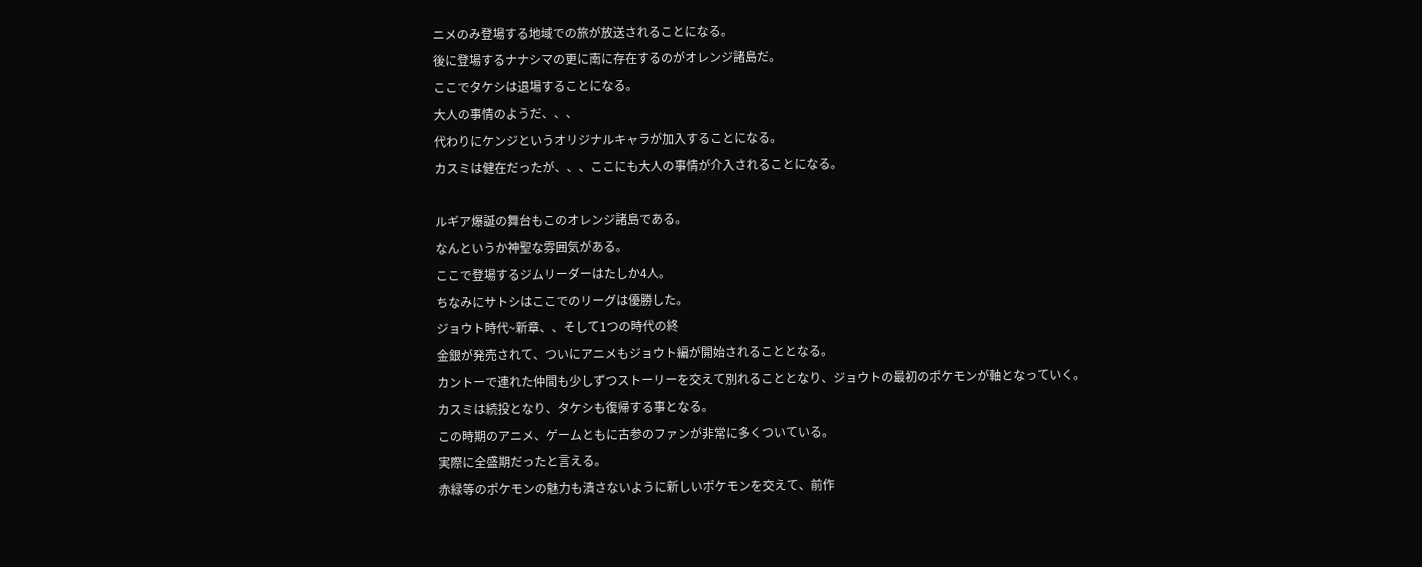ニメのみ登場する地域での旅が放送されることになる。
後に登場するナナシマの更に南に存在するのがオレンジ諸島だ。
ここでタケシは退場することになる。
大人の事情のようだ、、、
代わりにケンジというオリジナルキャラが加入することになる。
カスミは健在だったが、、、ここにも大人の事情が介入されることになる。

ルギア爆誕の舞台もこのオレンジ諸島である。
なんというか神聖な雰囲気がある。
ここで登場するジムリーダーはたしか4人。
ちなみにサトシはここでのリーグは優勝した。
ジョウト時代~新章、、そして1つの時代の終
金銀が発売されて、ついにアニメもジョウト編が開始されることとなる。
カントーで連れた仲間も少しずつストーリーを交えて別れることとなり、ジョウトの最初のポケモンが軸となっていく。
カスミは続投となり、タケシも復帰する事となる。
この時期のアニメ、ゲームともに古参のファンが非常に多くついている。
実際に全盛期だったと言える。
赤緑等のポケモンの魅力も潰さないように新しいポケモンを交えて、前作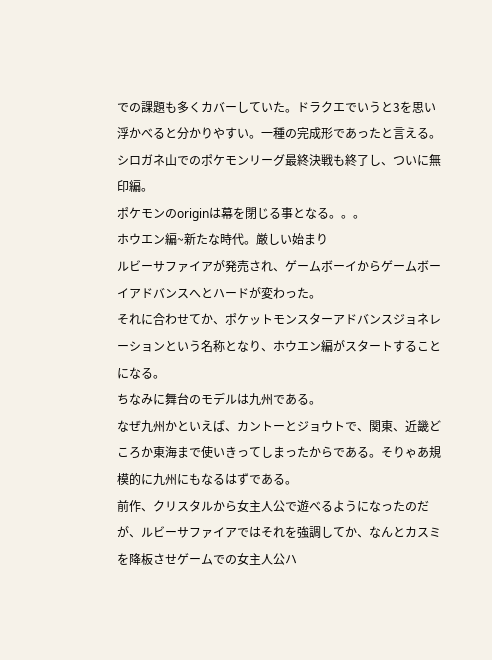での課題も多くカバーしていた。ドラクエでいうと3を思い浮かべると分かりやすい。一種の完成形であったと言える。
シロガネ山でのポケモンリーグ最終決戦も終了し、ついに無印編。
ポケモンのoriginは幕を閉じる事となる。。。
ホウエン編~新たな時代。厳しい始まり
ルビーサファイアが発売され、ゲームボーイからゲームボーイアドバンスへとハードが変わった。
それに合わせてか、ポケットモンスターアドバンスジョネレーションという名称となり、ホウエン編がスタートすることになる。
ちなみに舞台のモデルは九州である。
なぜ九州かといえば、カントーとジョウトで、関東、近畿どころか東海まで使いきってしまったからである。そりゃあ規模的に九州にもなるはずである。
前作、クリスタルから女主人公で遊べるようになったのだが、ルビーサファイアではそれを強調してか、なんとカスミを降板させゲームでの女主人公ハ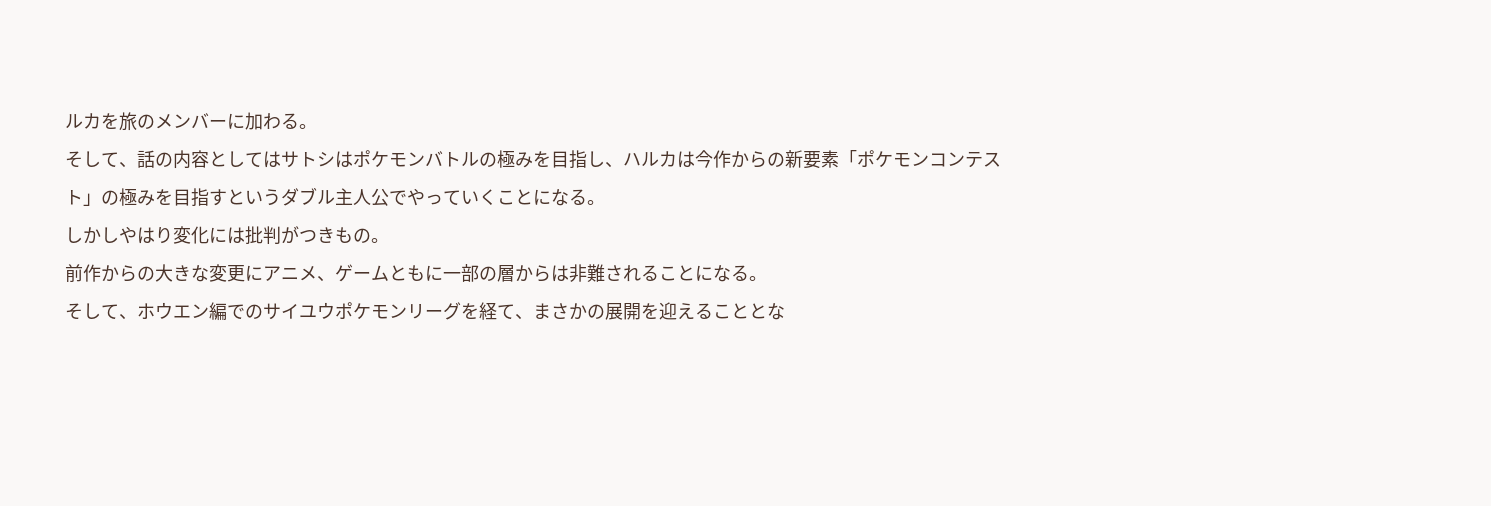ルカを旅のメンバーに加わる。
そして、話の内容としてはサトシはポケモンバトルの極みを目指し、ハルカは今作からの新要素「ポケモンコンテスト」の極みを目指すというダブル主人公でやっていくことになる。
しかしやはり変化には批判がつきもの。
前作からの大きな変更にアニメ、ゲームともに一部の層からは非難されることになる。
そして、ホウエン編でのサイユウポケモンリーグを経て、まさかの展開を迎えることとな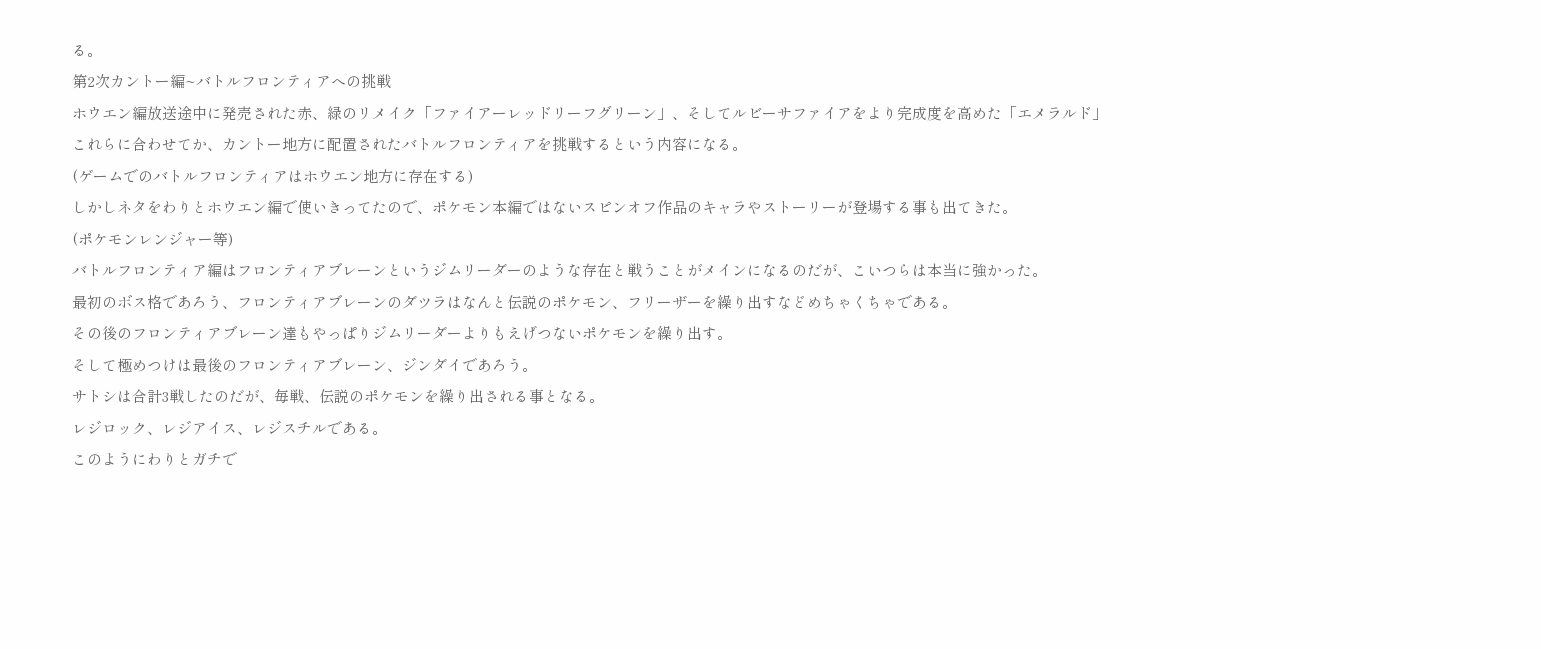る。
第2次カントー編~バトルフロンティアへの挑戦
ホウエン編放送途中に発売された赤、緑のリメイク「ファイアーレッドリーフグリーン」、そしてルビーサファイアをより完成度を高めた「エメラルド」
これらに合わせてか、カントー地方に配置されたバトルフロンティアを挑戦するという内容になる。
(ゲームでのバトルフロンティアはホウエン地方に存在する)
しかしネタをわりとホウエン編で使いきってたので、ポケモン本編ではないスピンオフ作品のキャラやストーリーが登場する事も出てきた。
(ポケモンレンジャー等)
バトルフロンティア編はフロンティアブレーンというジムリーダーのような存在と戦うことがメインになるのだが、こいつらは本当に強かった。
最初のボス格であろう、フロンティアブレーンのダツラはなんと伝説のポケモン、フリーザーを繰り出すなどめちゃくちゃである。
その後のフロンティアブレーン達もやっぱりジムリーダーよりもえげつないポケモンを繰り出す。
そして極めつけは最後のフロンティアブレーン、ジンダイであろう。
サトシは合計3戦したのだが、毎戦、伝説のポケモンを繰り出される事となる。
レジロック、レジアイス、レジスチルである。
このようにわりとガチで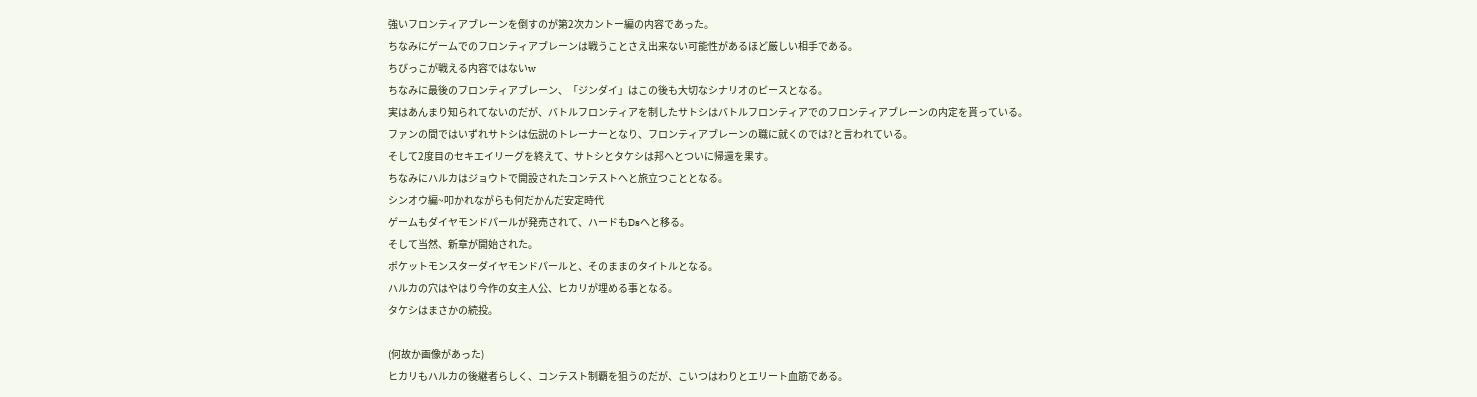強いフロンティアブレーンを倒すのが第2次カントー編の内容であった。
ちなみにゲームでのフロンティアブレーンは戦うことさえ出来ない可能性があるほど厳しい相手である。
ちびっこが戦える内容ではないw
ちなみに最後のフロンティアブレーン、「ジンダイ」はこの後も大切なシナリオのピースとなる。
実はあんまり知られてないのだが、バトルフロンティアを制したサトシはバトルフロンティアでのフロンティアブレーンの内定を貰っている。
ファンの間ではいずれサトシは伝説のトレーナーとなり、フロンティアブレーンの職に就くのでは?と言われている。
そして2度目のセキエイリーグを終えて、サトシとタケシは邦へとついに帰還を果す。
ちなみにハルカはジョウトで開設されたコンテストへと旅立つこととなる。
シンオウ編~叩かれながらも何だかんだ安定時代
ゲームもダイヤモンドパールが発売されて、ハードもDsへと移る。
そして当然、新章が開始された。
ポケットモンスターダイヤモンドパールと、そのままのタイトルとなる。
ハルカの穴はやはり今作の女主人公、ヒカリが埋める事となる。
タケシはまさかの続投。

(何故か画像があった)
ヒカリもハルカの後継者らしく、コンテスト制覇を狙うのだが、こいつはわりとエリート血筋である。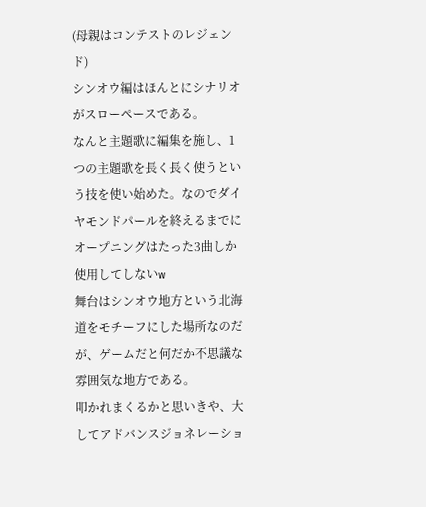(母親はコンテストのレジェンド)
シンオウ編はほんとにシナリオがスローペースである。
なんと主題歌に編集を施し、1つの主題歌を長く長く使うという技を使い始めた。なのでダイヤモンドパールを終えるまでにオープニングはたった3曲しか使用してしないw
舞台はシンオウ地方という北海道をモチーフにした場所なのだが、ゲームだと何だか不思議な雰囲気な地方である。
叩かれまくるかと思いきや、大してアドバンスジョネレーショ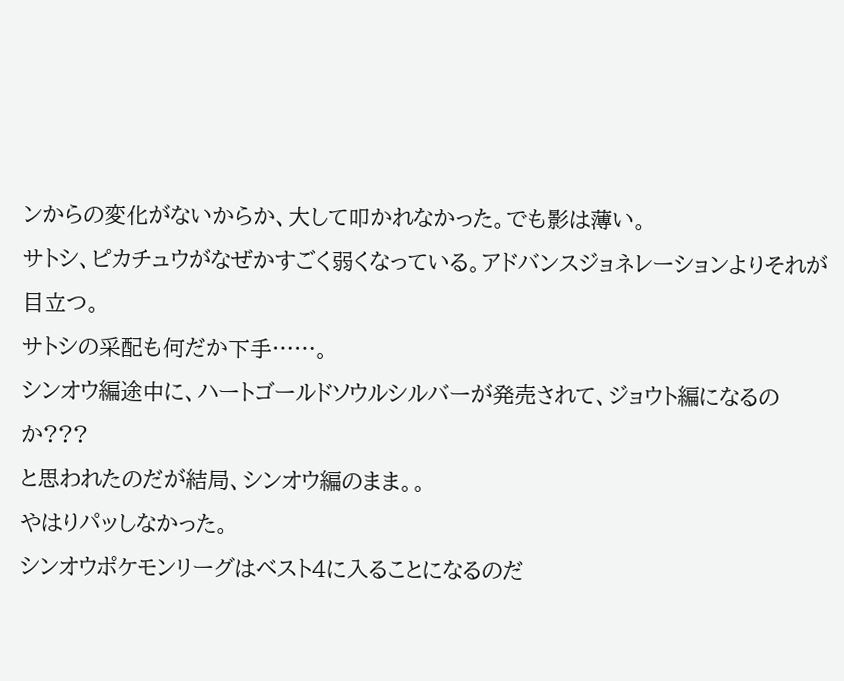ンからの変化がないからか、大して叩かれなかった。でも影は薄い。
サトシ、ピカチュウがなぜかすごく弱くなっている。アドバンスジョネレーションよりそれが目立つ。
サトシの采配も何だか下手……。
シンオウ編途中に、ハートゴールドソウルシルバーが発売されて、ジョウト編になるのか???
と思われたのだが結局、シンオウ編のまま。。
やはりパッしなかった。
シンオウポケモンリーグはベスト4に入ることになるのだ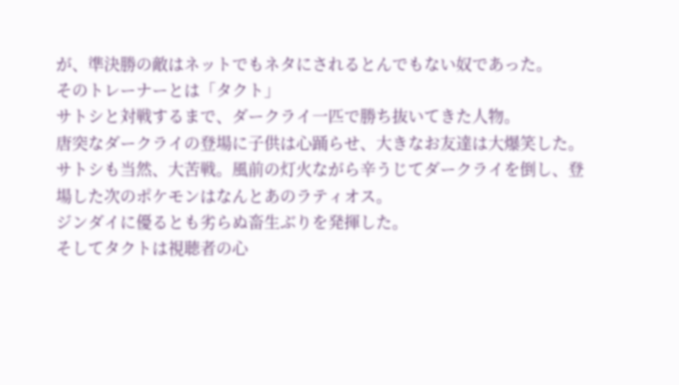が、準決勝の敵はネットでもネタにされるとんでもない奴であった。
そのトレーナーとは「タクト」
サトシと対戦するまで、ダークライ一匹で勝ち抜いてきた人物。
唐突なダークライの登場に子供は心踊らせ、大きなお友達は大爆笑した。
サトシも当然、大苦戦。風前の灯火ながら辛うじてダークライを倒し、登場した次のポケモンはなんとあのラティオス。
ジンダイに優るとも劣らぬ畜生ぶりを発揮した。
そしてタクトは視聴者の心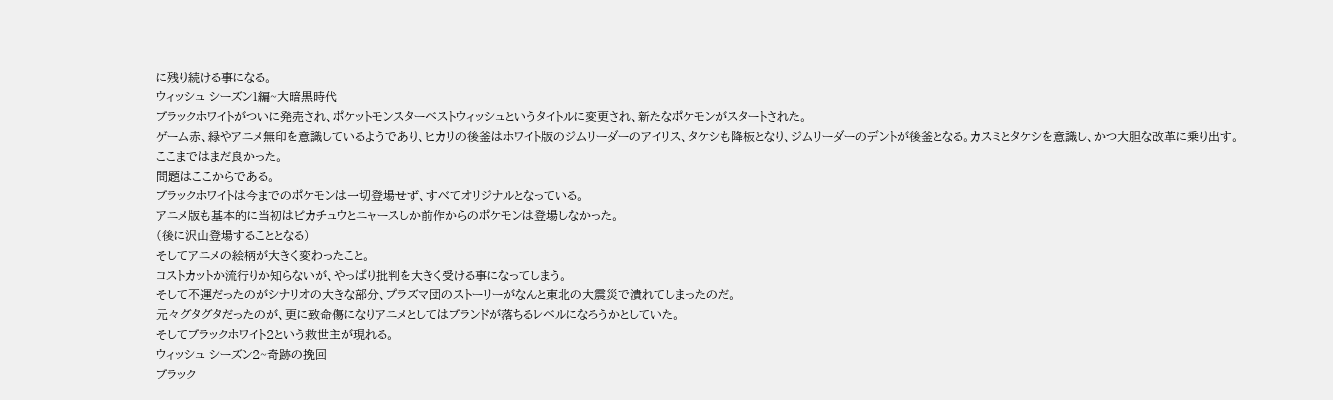に残り続ける事になる。
ウィッシュ シーズン1編~大暗黒時代
ブラックホワイトがついに発売され、ポケットモンスターベストウィッシュというタイトルに変更され、新たなポケモンがスタートされた。
ゲーム赤、緑やアニメ無印を意識しているようであり、ヒカリの後釜はホワイト版のジムリーダーのアイリス、タケシも降板となり、ジムリーダーのデントが後釜となる。カスミとタケシを意識し、かつ大胆な改革に乗り出す。
ここまではまだ良かった。
問題はここからである。
ブラックホワイトは今までのポケモンは一切登場せず、すべてオリジナルとなっている。
アニメ版も基本的に当初はピカチュウとニャースしか前作からのポケモンは登場しなかった。
(後に沢山登場することとなる)
そしてアニメの絵柄が大きく変わったこと。
コストカットか流行りか知らないが、やっぱり批判を大きく受ける事になってしまう。
そして不運だったのがシナリオの大きな部分、プラズマ団のストーリーがなんと東北の大震災で潰れてしまったのだ。
元々グタグタだったのが、更に致命傷になりアニメとしてはブランドが落ちるレベルになろうかとしていた。
そしてブラックホワイト2という救世主が現れる。
ウィッシュ シーズン2~奇跡の挽回
ブラック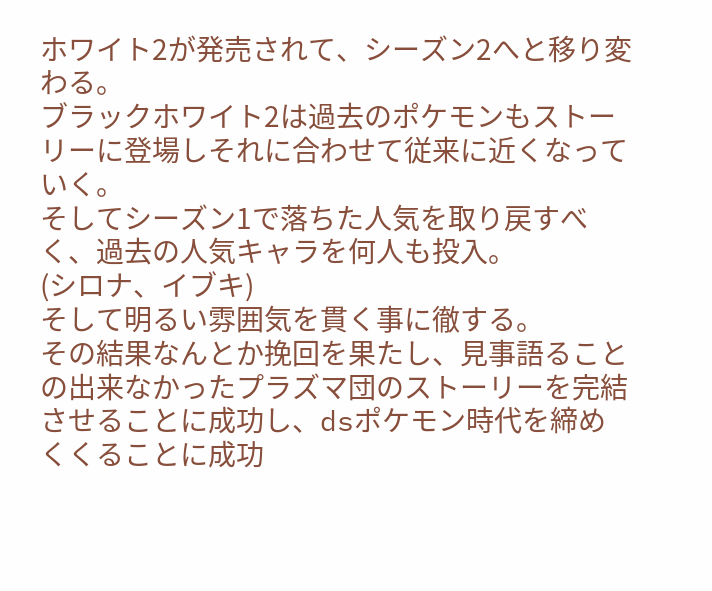ホワイト2が発売されて、シーズン2へと移り変わる。
ブラックホワイト2は過去のポケモンもストーリーに登場しそれに合わせて従来に近くなっていく。
そしてシーズン1で落ちた人気を取り戻すべく、過去の人気キャラを何人も投入。
(シロナ、イブキ)
そして明るい雰囲気を貫く事に徹する。
その結果なんとか挽回を果たし、見事語ることの出来なかったプラズマ団のストーリーを完結させることに成功し、dsポケモン時代を締めくくることに成功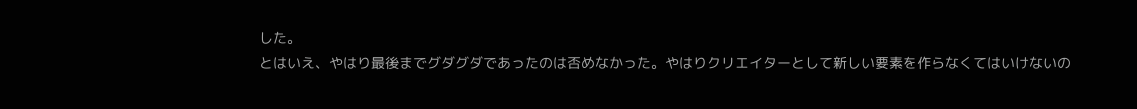した。
とはいえ、やはり最後までグダグダであったのは否めなかった。やはりクリエイターとして新しい要素を作らなくてはいけないの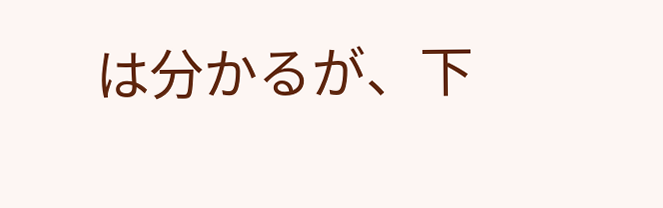は分かるが、下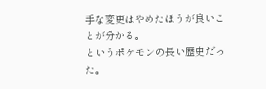手な変更はやめたほうが良いことが分かる。
というポケモンの長い歴史だった。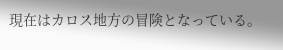現在はカロス地方の冒険となっている。